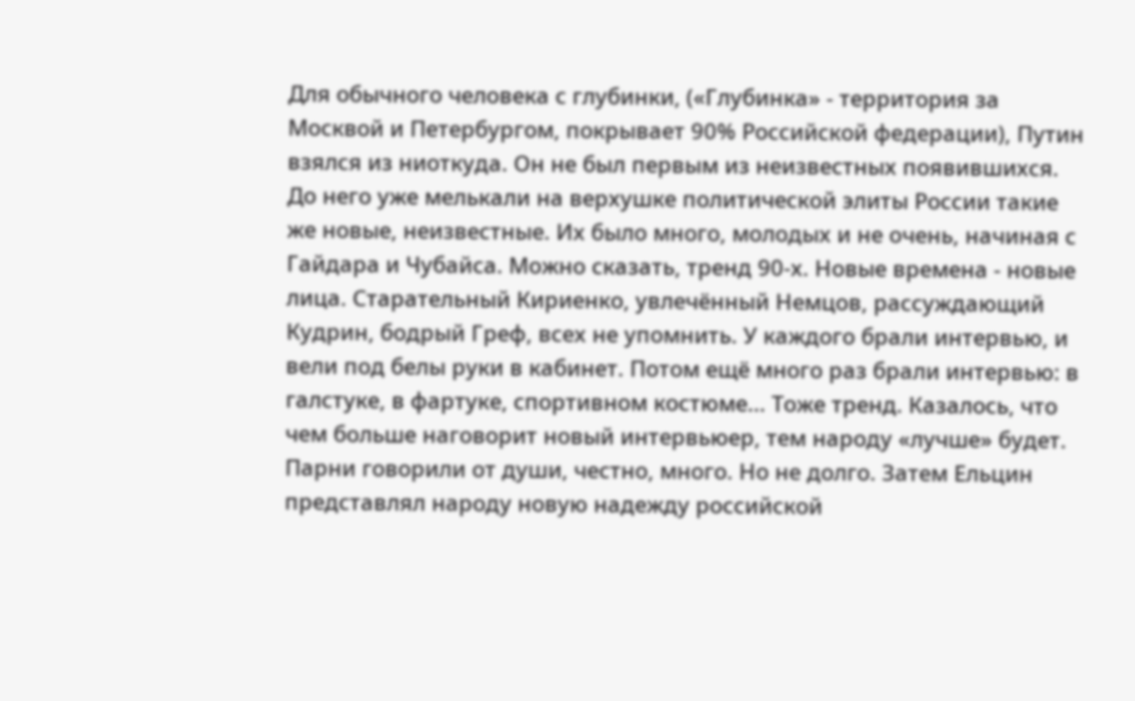Для обычного человека с глубинки, («Глубинка» - территория за Москвой и Петербургом, покрывает 90% Российской федерации), Путин взялся из ниоткуда. Он не был первым из неизвестных появившихся. До него уже мелькали на верхушке политической элиты России такие же новые, неизвестные. Их было много, молодых и не очень, начиная с Гайдара и Чубайса. Можно сказать, тренд 90-х. Новые времена - новые лица. Старательный Кириенко, увлечённый Немцов, рассуждающий Кудрин, бодрый Греф, всех не упомнить. У каждого брали интервью, и вели под белы руки в кабинет. Потом ещё много раз брали интервью: в галстуке, в фартуке, спортивном костюме... Тоже тренд. Казалось, что чем больше наговорит новый интервьюер, тем народу «лучше» будет. Парни говорили от души, честно, много. Но не долго. Затем Ельцин представлял народу новую надежду российской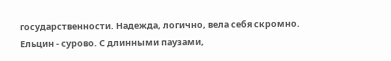государственности. Надежда, логично, вела себя скромно. Ельцин - сурово. С длинными паузами,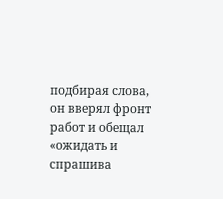подбирая слова, он вверял фронт работ и обещал «ожидать и спрашива